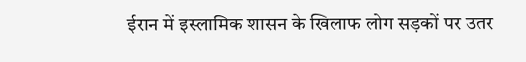ईरान में इस्लामिक शासन के खिलाफ लोग सड़कों पर उतर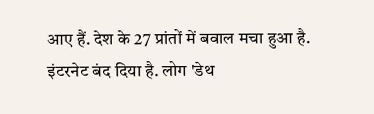आए हैं. देश के 27 प्रांतों में बवाल मचा हुआ है. इंटरनेट बंद दिया है. लोग 'डेथ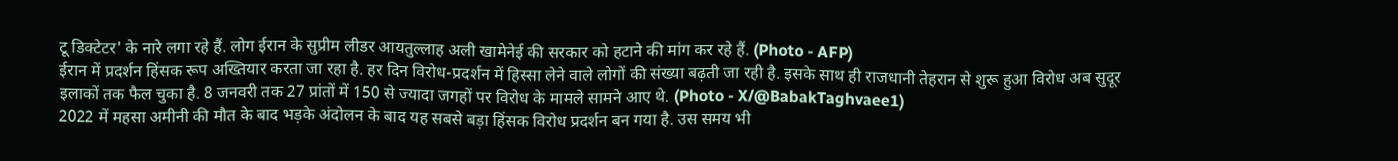टू डिक्टेटर' के नारे लगा रहे हैं. लोग ईरान के सुप्रीम लीडर आयतुल्लाह अली खामेनेई की सरकार को हटाने की मांग कर रहे हैं. (Photo - AFP)
ईरान में प्रदर्शन हिंसक रूप अख्तियार करता जा रहा है. हर दिन विरोध-प्रदर्शन में हिस्सा लेने वाले लोगों की संख्या बढ़ती जा रही है. इसके साथ ही राजधानी तेहरान से शुरू हुआ विरोध अब सुदूर इलाकों तक फैल चुका है. 8 जनवरी तक 27 प्रांतों में 150 से ज्यादा जगहों पर विरोध के मामले सामने आए थे. (Photo - X/@BabakTaghvaee1)
2022 में महसा अमीनी की मौत के बाद भड़के अंदोलन के बाद यह सबसे बड़ा हिंसक विरोध प्रदर्शन बन गया है. उस समय भी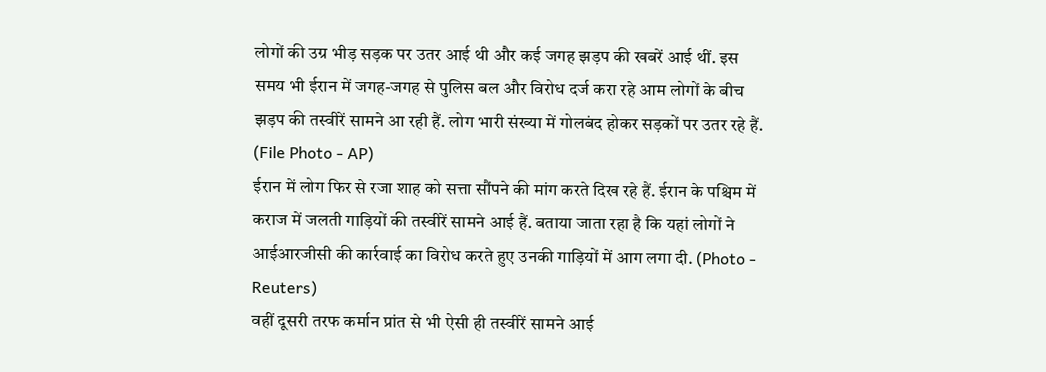लोगों की उग्र भीड़ सड़क पर उतर आई थी और कई जगह झड़प की खबरें आई थीं. इस समय भी ईरान में जगह-जगह से पुलिस बल और विरोध दर्ज करा रहे आम लोगों के बीच झड़प की तस्वीरें सामने आ रही हैं. लोग भारी संख्या में गोलबंद होकर सड़कों पर उतर रहे हैं. (File Photo - AP)
ईरान में लोग फिर से रजा शाह को सत्ता सौंपने की मांग करते दिख रहे हैं. ईरान के पश्चिम में कराज में जलती गाड़ियों की तस्वीरें सामने आई हैं. बताया जाता रहा है कि यहां लोगों ने आईआरजीसी की कार्रवाई का विरोध करते हुए उनकी गाड़ियों में आग लगा दी. (Photo - Reuters)
वहीं दूसरी तरफ कर्मान प्रांत से भी ऐसी ही तस्वीरें सामने आई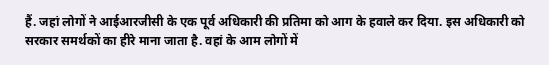हैं. जहां लोगों ने आईआरजीसी के एक पूर्व अधिकारी की प्रतिमा को आग के हवाले कर दिया. इस अधिकारी को सरकार समर्थकों का हीरे माना जाता है. वहां के आम लोगों में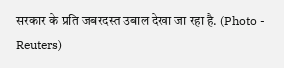सरकार के प्रति जबरदस्त उबाल देखा जा रहा है. (Photo - Reuters)